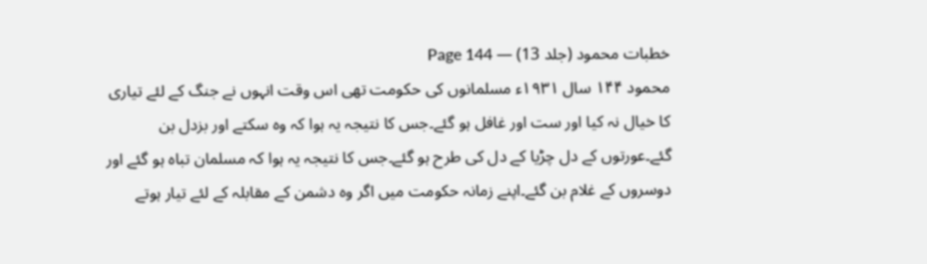خطبات محمود (جلد 13) — Page 144
محمود ۱۴۴ سال ۱۹۳۱ء مسلمانوں کی حکومت تھی اس وقت انہوں نے جنگ کے لئے تیاری کا خیال نہ کیا اور ست اور غافل ہو گئے۔جس کا نتیجہ یہ ہوا کہ وہ سکتے اور بزدل بن گئے۔عورتوں کے دل چڑیا کے دل کی طرح ہو گئے۔جس کا نتیجہ یہ ہوا کہ مسلمان تباہ ہو گئے اور دوسروں کے غلام بن گئے۔اپنے زمانہ حکومت میں اگر وہ دشمن کے مقابلہ کے لئے تیار ہوتے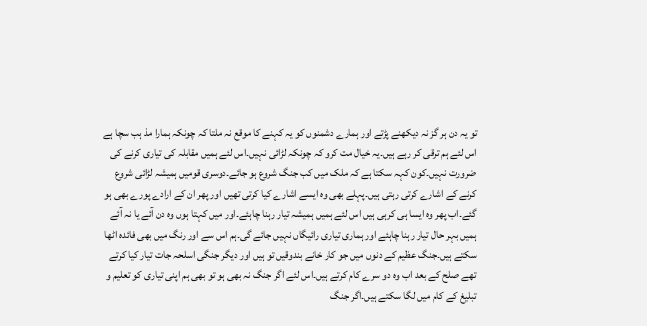تو یہ دن ہر گز نہ دیکھنے پڑتے اور ہمارے دشمنوں کو یہ کہنے کا موقع نہ ملتا کہ چونکہ ہمارا مذ ہب سچا ہے اس لئے ہم ترقی کر رہے ہیں۔یہ خیال مت کرو کہ چونکہ لڑائی نہیں۔اس لئے ہمیں مقابلہ کی تیاری کرنے کی ضرورت نہیں۔کون کہہ سکتا ہے کہ ملک میں کب جنگ شروع ہو جائے۔دوسری قومیں ہمیشہ لڑائی شروع کرنے کے اشارے کرتی رہتی ہیں۔پہلے بھی وہ ایسے اشارے کیا کرتی تھیں اور پھر ان کے ارادے پورے بھی ہو گئے۔اب پھر وہ ایسا ہی کرہی ہیں اس لئے ہمیں ہمیشہ تیار رہنا چاہئے۔اور میں کہتا ہوں وہ دن آئے یا نہ آئے ہمیں بہر حال تیار رہنا چاہئے اور ہماری تیاری رائیگاں نہیں جائے گی۔ہم اس سے اور رنگ میں بھی فائدہ اٹھا سکتے ہیں۔جنگ عظیم کے دنوں میں جو کار خانے بندوقیں تو ہیں اور دیگر جنگی اسلحہ جات تیار کیا کرتے تھے صلح کے بعد اب وہ دو سرے کام کرتے ہیں۔اس لئے اگر جنگ نہ بھی ہو تو بھی ہم اپنی تیاری کو تعلیم و تبلیغ کے کام میں لگا سکتے ہیں۔اگر جنگ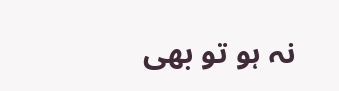نہ ہو تو بھی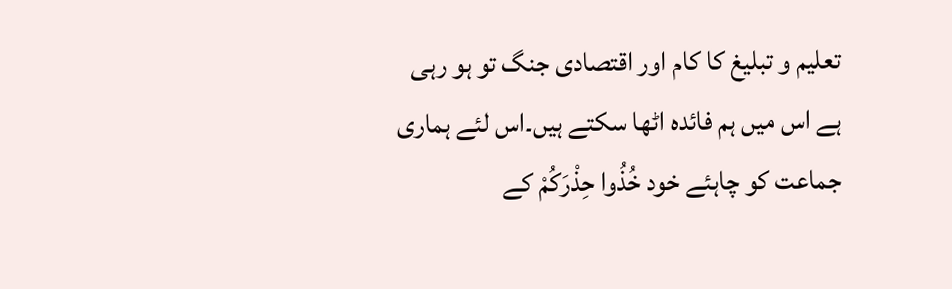تعلیم و تبلیغ کا کام اور اقتصادی جنگ تو ہو رہی ہے اس میں ہم فائدہ اٹھا سکتے ہیں۔اس لئے ہماری جماعت کو چاہئے خود خُذُوا حِذْرَكُمْ کے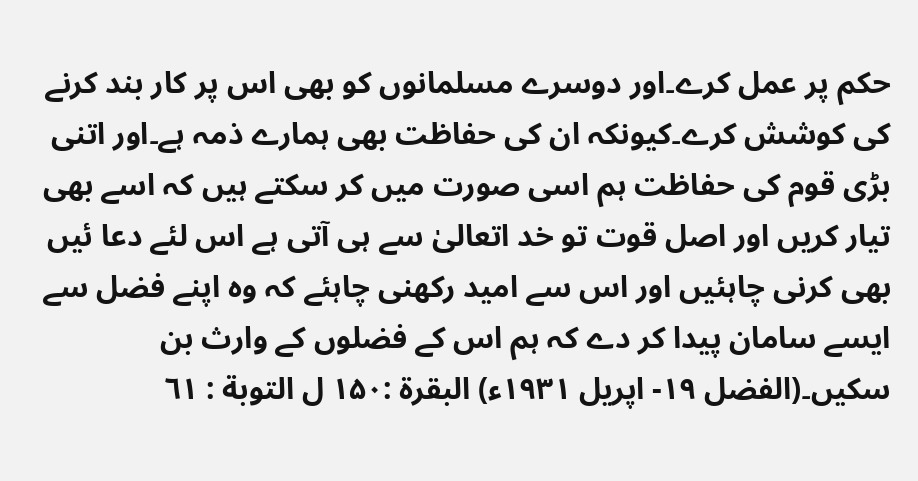حکم پر عمل کرے۔اور دوسرے مسلمانوں کو بھی اس پر کار بند کرنے کی کوشش کرے۔کیونکہ ان کی حفاظت بھی ہمارے ذمہ ہے۔اور اتنی بڑی قوم کی حفاظت ہم اسی صورت میں کر سکتے ہیں کہ اسے بھی تیار کریں اور اصل قوت تو خد اتعالیٰ سے ہی آتی ہے اس لئے دعا ئیں بھی کرنی چاہئیں اور اس سے امید رکھنی چاہئے کہ وہ اپنے فضل سے ایسے سامان پیدا کر دے کہ ہم اس کے فضلوں کے وارث بن سکیں۔(الفضل ۱۹- اپریل ۱۹۳۱ء) البقرة :۱۵۰ ل التوبة : ٦١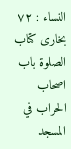النساء : ۷۲ بخاری کتاب الصلوة باب اصحاب الحراب في المسجد